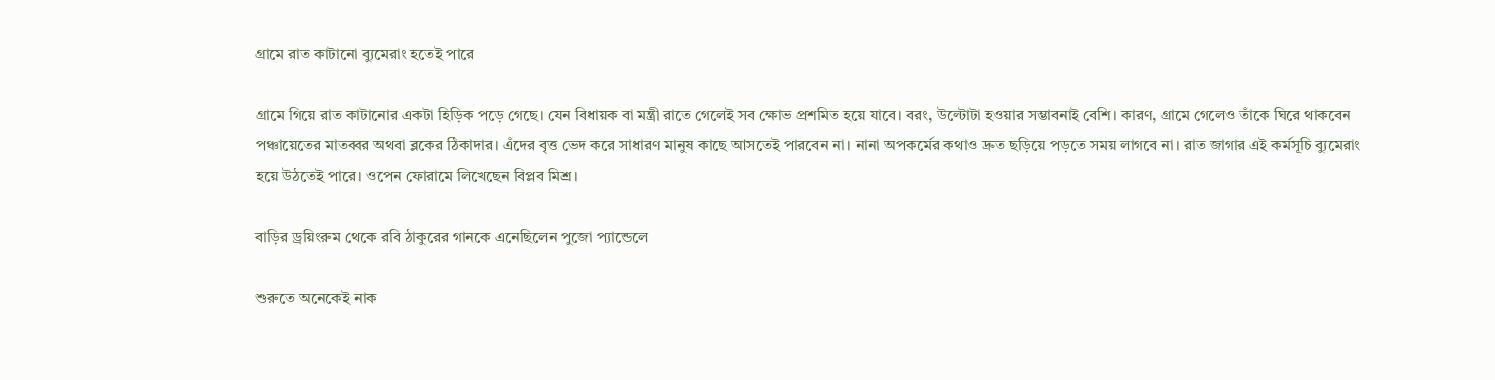গ্রামে রাত কাটানো ব্যুমেরাং হতেই পারে

গ্রামে গিয়ে রাত কাটানোর একটা হিড়িক পড়ে গেছে। যেন বিধায়ক বা মন্ত্রী রাতে গেলেই সব ক্ষোভ প্রশমিত হয়ে যাবে। বরং, উল্টোটা হওয়ার সম্ভাবনাই বেশি। কারণ, গ্রামে গেলেও তাঁকে ঘিরে থাকবেন পঞ্চায়েতের মাতব্বর অথবা ব্লকের ঠিকাদার। এঁদের বৃত্ত ভেদ করে সাধারণ মানুষ কাছে আসতেই পারবেন না। নানা অপকর্মের কথাও দ্রুত ছড়িয়ে পড়তে সময় লাগবে না। রাত জাগার এই কর্মসূচি ব্যুমেরাং হয়ে উঠতেই পারে। ওপেন ফোরামে লিখেছেন বিপ্লব মিশ্র।

বাড়ির ড্রয়িংরুম থেকে রবি ঠাকুরের গানকে এনেছিলেন পুজো প্যান্ডেলে

শুরুতে অনেকেই নাক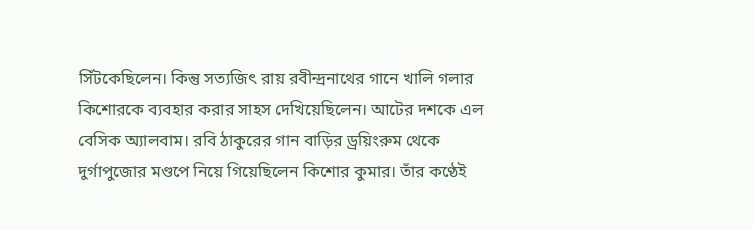সিঁটকেছিলেন। কিন্তু সত্যজিৎ রায় রবীন্দ্রনাথের গানে খালি গলার কিশোরকে ব্যবহার করার সাহস দেখিয়েছিলেন। আটের দশকে এল বেসিক অ্যালবাম। রবি ঠাকুরের গান বাড়ির ড্রয়িংরুম থেকে দুর্গাপুজোর মণ্ডপে নিয়ে গিয়েছিলেন কিশোর কুমার। তাঁর কণ্ঠেই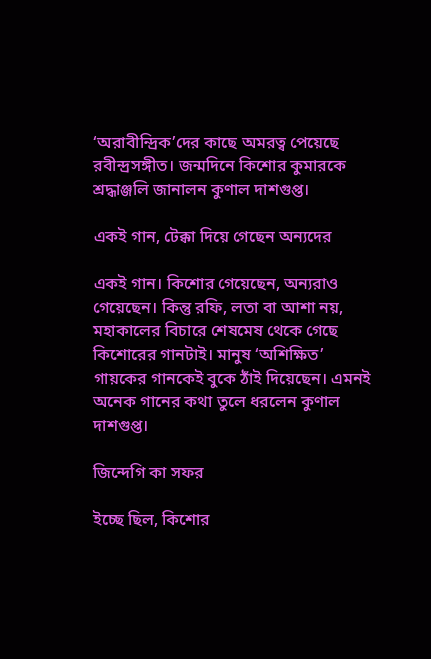‘অরাবীন্দ্রিক’দের কাছে অমরত্ব পেয়েছে রবীন্দ্রসঙ্গীত। জন্মদিনে কিশোর কুমারকে শ্রদ্ধাঞ্জলি জানালন কুণাল দাশগুপ্ত।

একই গান, টেক্কা দিয়ে গেছেন অন্যদের

একই গান। কিশোর গেয়েছেন, অন্যরাও গেয়েছেন। কিন্তু রফি, লতা বা আশা নয়, মহাকালের বিচারে শেষমেষ থেকে গেছে কিশোরের গানটাই। মানুষ ‘অশিক্ষিত’ গায়কের গানকেই বুকে ঠাঁই দিয়েছেন। এমনই অনেক গানের কথা তুলে ধরলেন কুণাল দাশগুপ্ত।

জিন্দেগি কা সফর

ইচ্ছে ছিল, কিশোর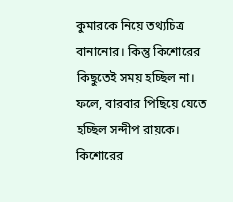কুমারকে নিয়ে তথ্যচিত্র বানানোর। কিন্তু কিশোরের কিছুতেই সময় হচ্ছিল না। ফলে, বারবার পিছিয়ে যেতে হচ্ছিল সন্দীপ রায়কে। কিশোরের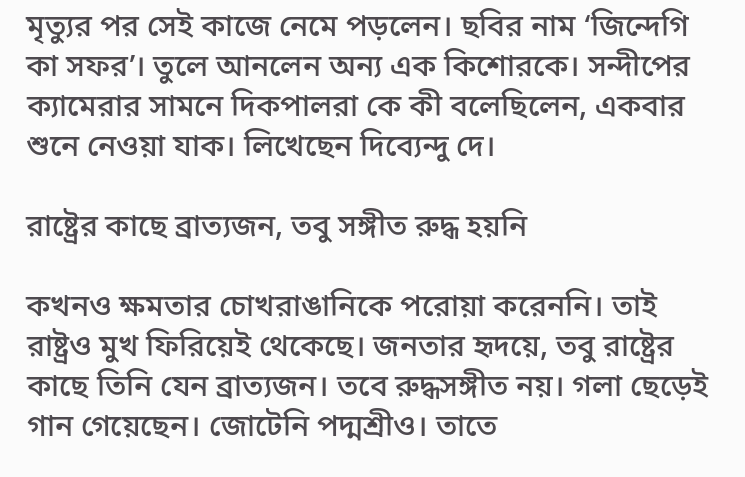মৃত্যুর পর সেই কাজে নেমে পড়লেন। ছবির নাম ‘জিন্দেগি কা সফর’। তুলে আনলেন অন্য এক কিশোরকে। সন্দীপের ক্যামেরার সামনে দিকপালরা কে কী বলেছিলেন, একবার শুনে নেওয়া যাক। লিখেছেন দিব্যেন্দু দে।

রাষ্ট্রের কাছে ব্রাত্যজন, তবু সঙ্গীত রুদ্ধ হয়নি

কখনও ক্ষমতার চোখরাঙানিকে পরোয়া করেননি। তাই রাষ্ট্রও মুখ ফিরিয়েই থেকেছে। জনতার হৃদয়ে, তবু রাষ্ট্রের কাছে তিনি যেন ব্রাত্যজন। তবে রুদ্ধসঙ্গীত নয়। গলা ছেড়েই গান গেয়েছেন। জোটেনি পদ্মশ্রীও। তাতে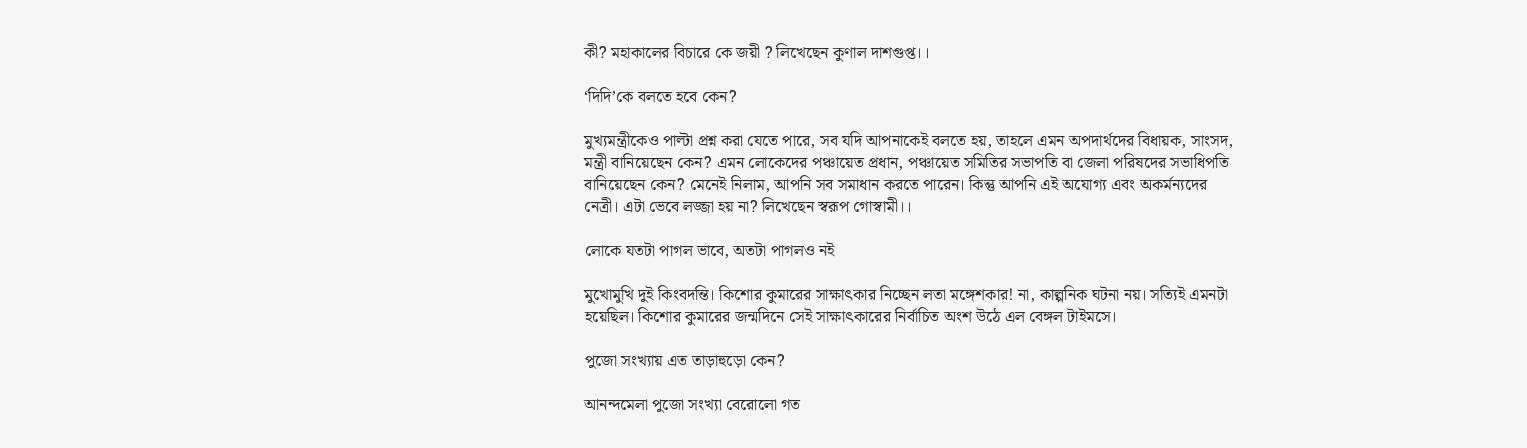কী? মহাকালের বিচারে কে জয়ী ? লিখেছেন কুণাল দাশগুপ্ত।।

‘দিদি’কে বলতে হবে কেন?

মুখ্যমন্ত্রীকেও পাল্টা প্রশ্ন করা যেতে পারে, সব যদি আপনাকেই বলতে হয়, তাহলে এমন অপদার্থদের বিধায়ক, সাংসদ, মন্ত্রী বানিয়েছেন কেন? এমন লোকেদের পঞ্চায়েত প্রধান, পঞ্চায়েত সমিতির সভাপতি বা জেলা পরিষদের সভাধিপতি বানিয়েছেন কেন? মেনেই নিলাম, আপনি সব সমাধান করতে পারেন। কিন্তু আপনি এই অযোগ্য এবং অকর্মন্যদের নেত্রী। এটা ভেবে লজ্জা হয় না? লিখেছেন স্বরূপ গোস্বামী।।

লোকে যতটা পাগল ভাবে, অতটা পাগলও নই

মুখোমুখি দুই কিংবদন্তি। কিশোর কুমারের সাক্ষাৎকার নিচ্ছেন লতা মঙ্গেশকার! না, কাল্পনিক ঘটনা নয়। সত্যিই এমনটা হয়েছিল। কিশোর কুমারের জন্মদিনে সেই সাক্ষাৎকারের নির্বাচিত অংশ উঠে এল বেঙ্গল টাইমসে।

পুজো সংখ্যায় এত তাড়াহুড়ো কেন?

আনন্দমেলা পুজো সংখ্যা বেরোলো গত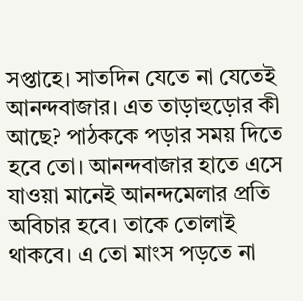সপ্তাহে। সাতদিন যেতে না যেতেই আনন্দবাজার। এত তাড়াহুড়োর কী আছে? পাঠককে পড়ার সময় দিতে হবে তো। আনন্দবাজার হাতে এসে যাওয়া মানেই আনন্দমেলার প্রতি অবিচার হবে। তাকে তোলাই থাকবে। এ তো মাংস পড়তে না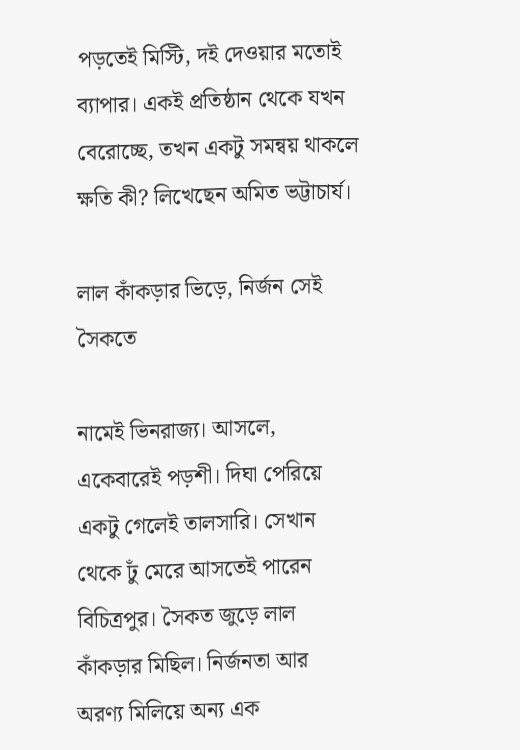পড়তেই মিস্টি, দই দেওয়ার মতোই ব্যাপার। একই প্রতিষ্ঠান থেকে যখন বেরোচ্ছে, তখন একটু সমন্বয় থাকলে ক্ষতি কী? লিখেছেন অমিত ভট্টাচার্য।

লাল কাঁকড়ার ভিড়ে, নির্জন সেই সৈকতে

নামেই ভিনরাজ্য। আসলে, একেবারেই পড়শী। দিঘা পেরিয়ে একটু গেলেই তালসারি। সেখান থেকে ঢুঁ মেরে আসতেই পারেন বিচিত্রপুর। সৈকত জুড়ে লাল কাঁকড়ার মিছিল। নির্জনতা আর অরণ্য মিলিয়ে অন্য এক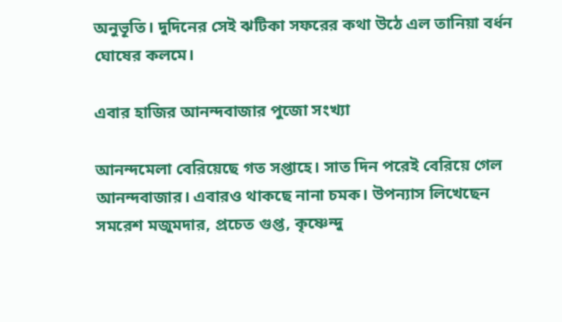অনুভূতি। দুদিনের সেই ঝটিকা সফরের কথা উঠে এল তানিয়া বর্ধন ঘোষের কলমে।

এবার হাজির আনন্দবাজার পুজো সংখ্যা

আনন্দমেলা বেরিয়েছে গত সপ্তাহে। সাত দিন পরেই বেরিয়ে গেল আনন্দবাজার। এবারও থাকছে নানা চমক। উপন্যাস লিখেছেন সমরেশ মজুমদার, প্রচেত গুপ্ত, কৃষ্ণেন্দু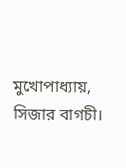মুখোপাধ্যায়, সিজার বাগচী।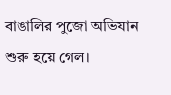বাঙালির পুজো অভিযান শুরু হয়ে গেল।